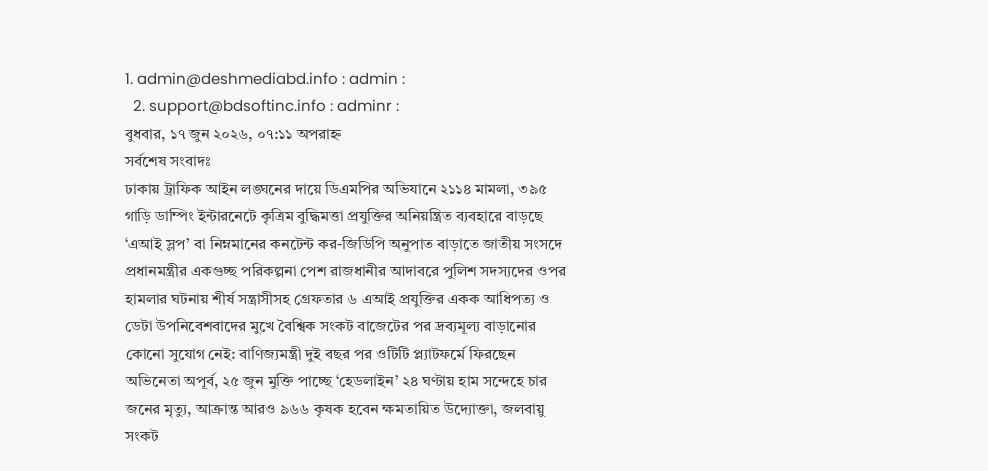1. admin@deshmediabd.info : admin :
  2. support@bdsoftinc.info : adminr :
বুধবার, ১৭ জুন ২০২৬, ০৭:১১ অপরাহ্ন
সর্বশেষ সংবাদঃ
ঢাকায় ট্রাফিক আইন লঙ্ঘনের দায়ে ডিএমপির অভিযানে ২১১৪ মামলা, ৩৯৫ গাড়ি ডাম্পিং ইন্টারনেটে কৃত্রিম বুদ্ধিমত্তা প্রযুক্তির অনিয়ন্ত্রিত ব্যবহারে বাড়ছে ‘এআই স্লপ’ বা নিম্নমানের কনটেন্ট কর-জিডিপি অনুপাত বাড়াতে জাতীয় সংসদে প্রধানমন্ত্রীর একগুচ্ছ পরিকল্পনা পেশ রাজধানীর আদাবরে পুলিশ সদস্যদের ওপর হামলার ঘটনায় শীর্ষ সন্ত্রাসীসহ গ্রেফতার ৬ এআই প্রযুক্তির একক আধিপত্য ও ডেটা উপনিবেশবাদের মুখে বৈশ্বিক সংকট বাজেটের পর দ্রব্যমূল্য বাড়ানোর কোনো সুযোগ নেই: বাণিজ্যমন্ত্রী দুই বছর পর ওটিটি প্ল্যাটফর্মে ফিরছেন অভিনেতা অপূর্ব, ২৫ জুন মুক্তি পাচ্ছে ‘হেডলাইন’ ২৪ ঘণ্টায় হাম সন্দেহে চার জনের মৃত্যু, আক্রান্ত আরও ৯৬৬ কৃষক হবেন ক্ষমতায়িত উদ্যোক্তা, জলবায়ু সংকট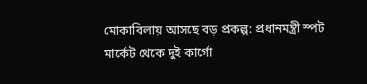মোকাবিলায় আসছে বড় প্রকল্প: প্রধানমন্ত্রী স্পট মার্কেট থেকে দুই কার্গো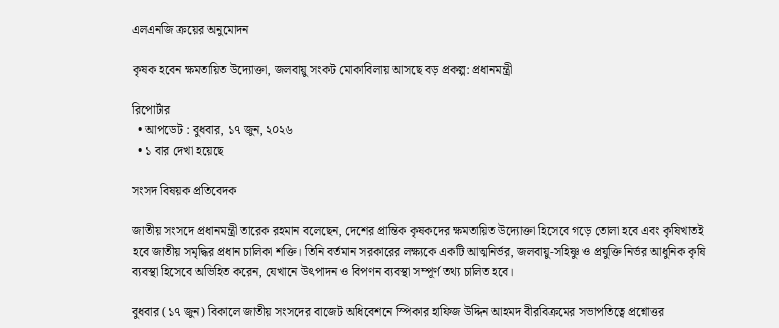এলএনজি ক্রয়ের অনুমোদন

কৃষক হবেন ক্ষমতায়িত উদ্যোক্তা, জলবায়ু সংকট মোকাবিলায় আসছে বড় প্রকল্প: প্রধানমন্ত্রী

রিপোর্টার
  • আপডেট : বুধবার, ১৭ জুন, ২০২৬
  • ১ বার দেখা হয়েছে

সংসদ বিষয়ক প্রতিবেদক

জাতীয় সংসদে প্রধানমন্ত্রী তারেক রহমান বলেছেন, দেশের প্রান্তিক কৃষকদের ক্ষমতায়িত উদ্যোক্তা হিসেবে গড়ে তোলা হবে এবং কৃষিখাতই হবে জাতীয় সমৃদ্ধির প্রধান চালিকা শক্তি। তিনি বর্তমান সরকারের লক্ষ্যকে একটি আত্মনির্ভর, জলবায়ু-সহিষ্ণু ও প্রযুক্তি নির্ভর আধুনিক কৃষি ব্যবস্থা হিসেবে অভিহিত করেন, যেখানে উৎপাদন ও বিপণন ব্যবস্থা সম্পূর্ণ তথ্য চালিত হবে।

বুধবার (১৭ জুন) বিকালে জাতীয় সংসদের বাজেট অধিবেশনে স্পিকার হাফিজ উদ্দিন আহমদ বীরবিক্রমের সভাপতিত্বে প্রশ্নোত্তর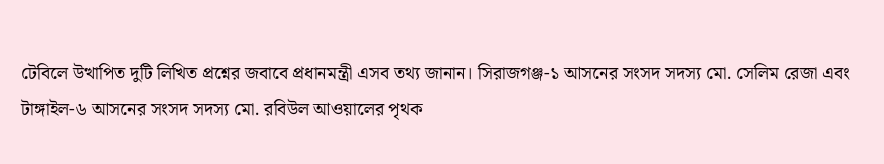টেবিলে উত্থাপিত দুটি লিখিত প্রশ্নের জবাবে প্রধানমন্ত্রী এসব তথ্য জানান। সিরাজগঞ্জ-১ আসনের সংসদ সদস্য মো. সেলিম রেজা এবং টাঙ্গাইল-৬ আসনের সংসদ সদস্য মো. রবিউল আওয়ালের পৃথক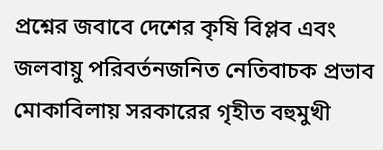প্রশ্নের জবাবে দেশের কৃষি বিপ্লব এবং জলবায়ু পরিবর্তনজনিত নেতিবাচক প্রভাব মোকাবিলায় সরকারের গৃহীত বহুমুখী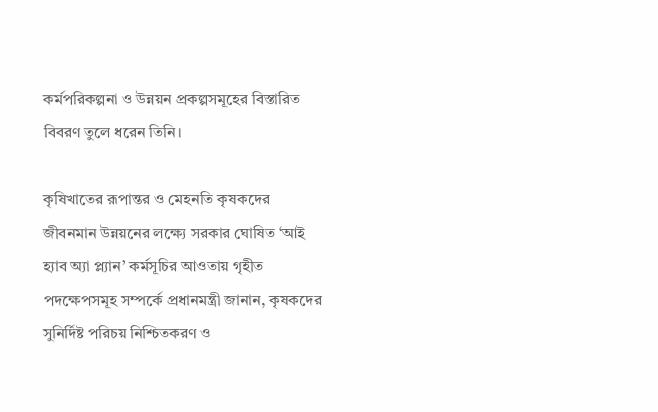কর্মপরিকল্পনা ও উন্নয়ন প্রকল্পসমূহের বিস্তারিত বিবরণ তুলে ধরেন তিনি।

কৃষিখাতের রূপান্তর ও মেহনতি কৃষকদের জীবনমান উন্নয়নের লক্ষ্যে সরকার ঘোষিত ‘আই হ্যাব অ্যা প্ল্যান’ কর্মসূচির আওতায় গৃহীত পদক্ষেপসমূহ সম্পর্কে প্রধানমন্ত্রী জানান, কৃষকদের সুনির্দিষ্ট পরিচয় নিশ্চিতকরণ ও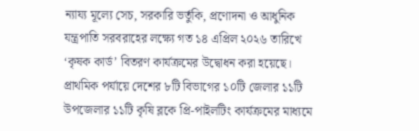ন্যায্য মূল্যে সেচ, সরকারি ভর্তুকি, প্রণোদনা ও আধুনিক যন্ত্রপাতি সরবরাহের লক্ষ্যে গত ১৪ এপ্রিল ২০২৬ তারিখে ‘কৃষক কার্ড’ বিতরণ কার্যক্রমের উদ্বোধন করা হয়েছে। প্রাথমিক পর্যায়ে দেশের ৮টি বিভাগের ১০টি জেলার ১১টি উপজেলার ১১টি কৃষি ব্লকে প্রি-পাইলটিং কার্যক্রমের মাধ্যমে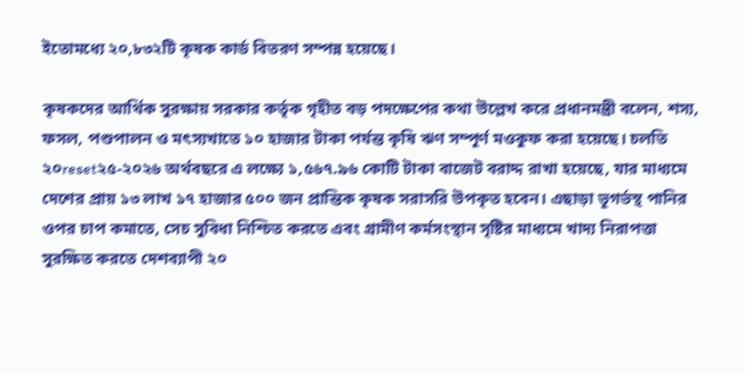ইতোমধ্যে ২০,৮৩২টি কৃষক কার্ড বিতরণ সম্পন্ন হয়েছে।

কৃষকদের আর্থিক সুরক্ষায় সরকার কর্তৃক গৃহীত বড় পদক্ষেপের কথা উল্লেখ করে প্রধানমন্ত্রী বলেন, শস্য, ফসল, পশুপালন ও মৎস্যখাতে ১০ হাজার টাকা পর্যন্ত কৃষি ঋণ সম্পূর্ণ মওকুফ করা হয়েছে। চলতি ২০reset২৫-২০২৬ অর্থবছরে এ লক্ষ্যে ১,৫৬৭.৯৬ কোটি টাকা বাজেট বরাদ্দ রাখা হয়েছে, যার মাধ্যমে দেশের প্রায় ১৩ লাখ ১৭ হাজার ৫০০ জন প্রান্তিক কৃষক সরাসরি উপকৃত হবেন। এছাড়া ভূগর্ভস্থ পানির ওপর চাপ কমাতে, সেচ সুবিধা নিশ্চিত করতে এবং গ্রামীণ কর্মসংস্থান সৃষ্টির মাধ্যমে খাদ্য নিরাপত্তা সুরক্ষিত করতে দেশব্যাপী ২০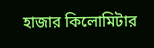হাজার কিলোমিটার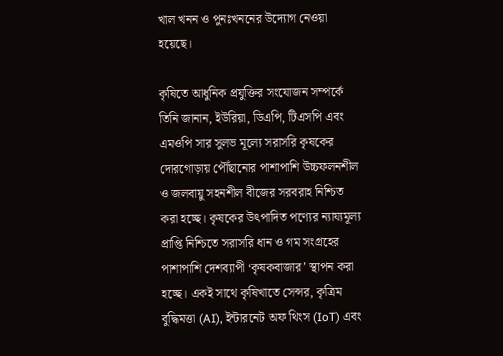খাল খনন ও পুনঃখননের উদ্যোগ নেওয়া হয়েছে।

কৃষিতে আধুনিক প্রযুক্তির সংযোজন সম্পর্কে তিনি জানান, ইউরিয়া, ডিএপি, টিএসপি এবং এমওপি সার সুলভ মূল্যে সরাসরি কৃষকের দোরগোড়ায় পৌঁছানোর পাশাপাশি উচ্চফলনশীল ও জলবায়ু সহনশীল বীজের সরবরাহ নিশ্চিত করা হচ্ছে। কৃষকের উৎপাদিত পণ্যের ন্যায্যমূল্য প্রাপ্তি নিশ্চিতে সরাসরি ধান ও গম সংগ্রহের পাশাপাশি দেশব্যাপী ‘কৃষকবাজার’ স্থাপন করা হচ্ছে। একই সাথে কৃষিখাতে সেন্সর, কৃত্রিম বুদ্ধিমত্তা (AI), ইন্টারনেট অফ থিংস (IoT) এবং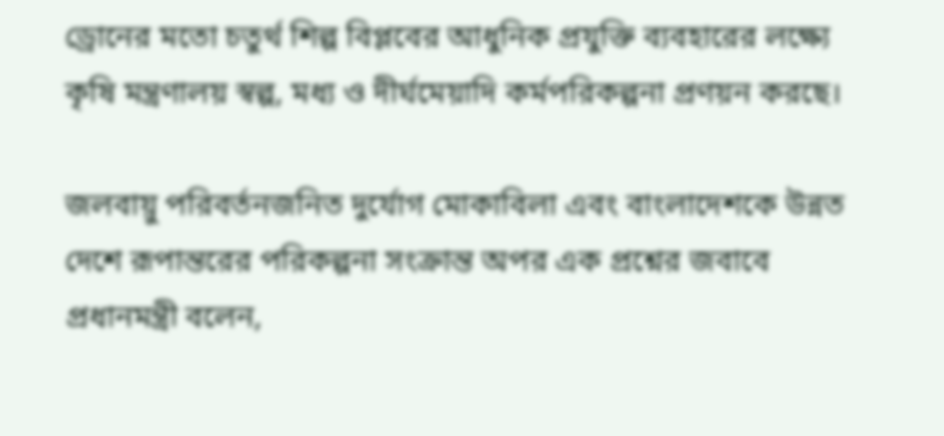ড্রোনের মতো চতুর্থ শিল্প বিপ্লবের আধুনিক প্রযুক্তি ব্যবহারের লক্ষ্যে কৃষি মন্ত্রণালয় স্বল্প, মধ্য ও দীর্ঘমেয়াদি কর্মপরিকল্পনা প্রণয়ন করছে।

জলবায়ু পরিবর্তনজনিত দুর্যোগ মোকাবিলা এবং বাংলাদেশকে উন্নত দেশে রূপান্তরের পরিকল্পনা সংক্রান্ত অপর এক প্রশ্নের জবাবে প্রধানমন্ত্রী বলেন,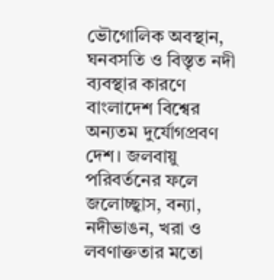ভৌগোলিক অবস্থান, ঘনবসতি ও বিস্তৃত নদী ব্যবস্থার কারণে বাংলাদেশ বিশ্বের অন্যতম দুর্যোগপ্রবণ দেশ। জলবায়ু পরিবর্তনের ফলে জলোচ্ছ্বাস, বন্যা, নদীভাঙন, খরা ও লবণাক্ততার মতো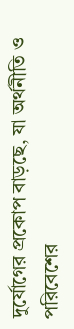দুর্যোগের প্রকোপ বাড়ছে, যা অর্থনীতি ও পরিবেশের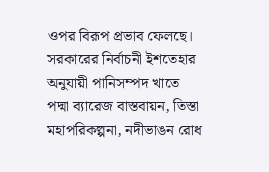ওপর বিরূপ প্রভাব ফেলছে। সরকারের নির্বাচনী ইশতেহার অনুযায়ী পানিসম্পদ খাতে পদ্মা ব্যারেজ বাস্তবায়ন, তিস্তা মহাপরিকল্পনা, নদীভাঙন রোধ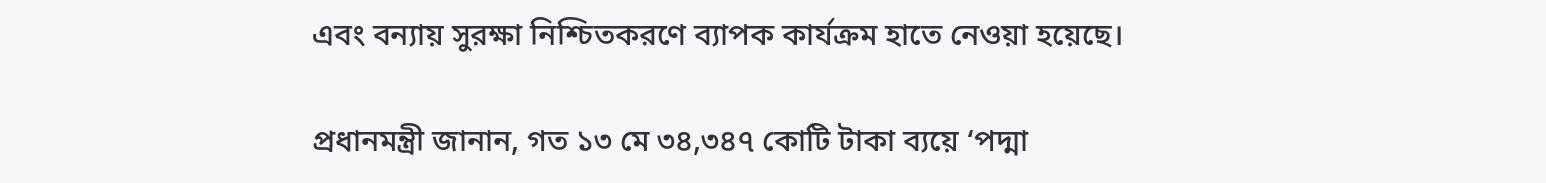এবং বন্যায় সুরক্ষা নিশ্চিতকরণে ব্যাপক কার্যক্রম হাতে নেওয়া হয়েছে।

প্রধানমন্ত্রী জানান, গত ১৩ মে ৩৪,৩৪৭ কোটি টাকা ব্যয়ে ‘পদ্মা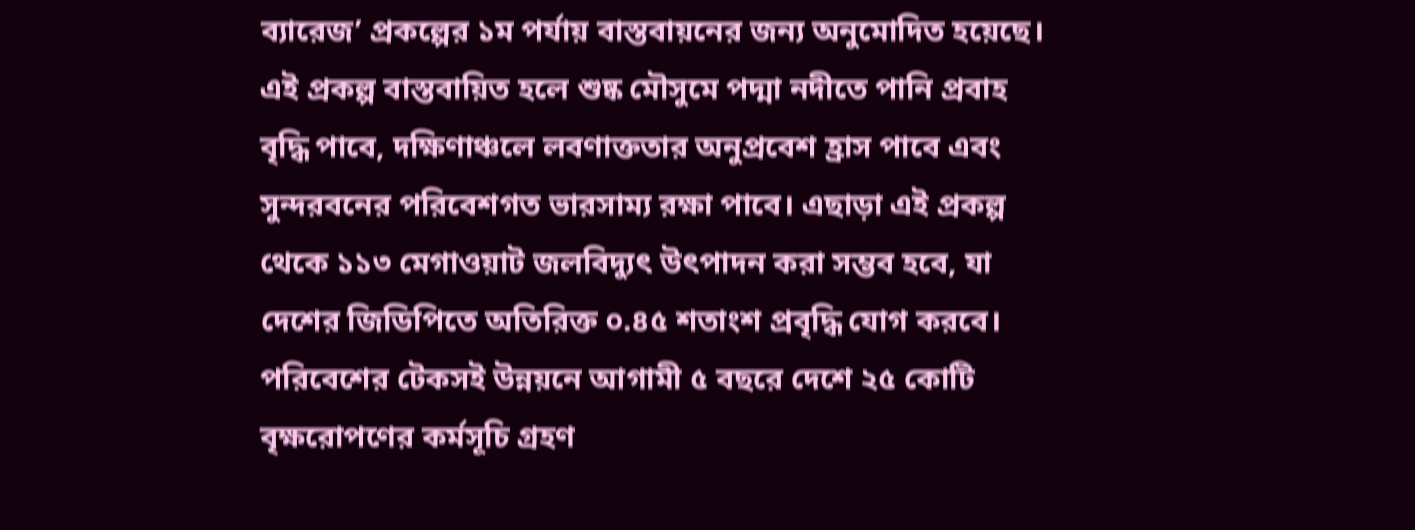ব্যারেজ’ প্রকল্পের ১ম পর্যায় বাস্তবায়নের জন্য অনুমোদিত হয়েছে। এই প্রকল্প বাস্তবায়িত হলে শুষ্ক মৌসুমে পদ্মা নদীতে পানি প্রবাহ বৃদ্ধি পাবে, দক্ষিণাঞ্চলে লবণাক্ততার অনুপ্রবেশ হ্রাস পাবে এবং সুন্দরবনের পরিবেশগত ভারসাম্য রক্ষা পাবে। এছাড়া এই প্রকল্প থেকে ১১৩ মেগাওয়াট জলবিদ্যুৎ উৎপাদন করা সম্ভব হবে, যা দেশের জিডিপিতে অতিরিক্ত ০.৪৫ শতাংশ প্রবৃদ্ধি যোগ করবে। পরিবেশের টেকসই উন্নয়নে আগামী ৫ বছরে দেশে ২৫ কোটি বৃক্ষরোপণের কর্মসূচি গ্রহণ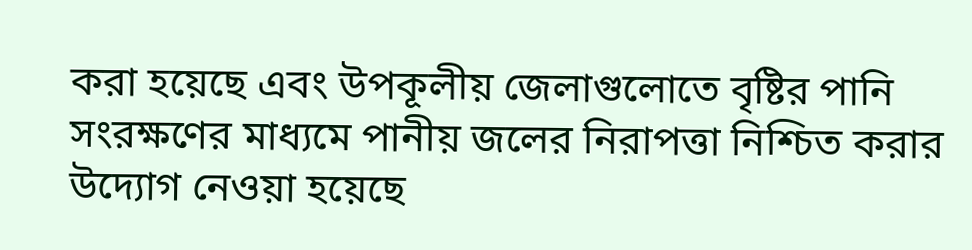করা হয়েছে এবং উপকূলীয় জেলাগুলোতে বৃষ্টির পানি সংরক্ষণের মাধ্যমে পানীয় জলের নিরাপত্তা নিশ্চিত করার উদ্যোগ নেওয়া হয়েছে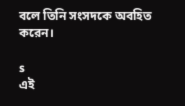বলে তিনি সংসদকে অবহিত করেন।

s
এই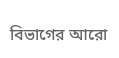বিভাগের আরো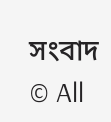সংবাদ
© All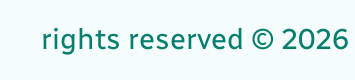rights reserved © 2026